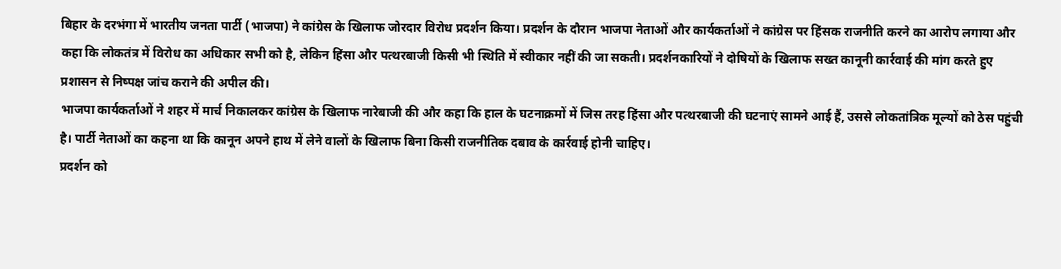बिहार के दरभंगा में भारतीय जनता पार्टी (भाजपा) ने कांग्रेस के खिलाफ जोरदार विरोध प्रदर्शन किया। प्रदर्शन के दौरान भाजपा नेताओं और कार्यकर्ताओं ने कांग्रेस पर हिंसक राजनीति करने का आरोप लगाया और कहा कि लोकतंत्र में विरोध का अधिकार सभी को है, लेकिन हिंसा और पत्थरबाजी किसी भी स्थिति में स्वीकार नहीं की जा सकती। प्रदर्शनकारियों ने दोषियों के खिलाफ सख्त कानूनी कार्रवाई की मांग करते हुए प्रशासन से निष्पक्ष जांच कराने की अपील की।
भाजपा कार्यकर्ताओं ने शहर में मार्च निकालकर कांग्रेस के खिलाफ नारेबाजी की और कहा कि हाल के घटनाक्रमों में जिस तरह हिंसा और पत्थरबाजी की घटनाएं सामने आई हैं, उससे लोकतांत्रिक मूल्यों को ठेस पहुंची है। पार्टी नेताओं का कहना था कि कानून अपने हाथ में लेने वालों के खिलाफ बिना किसी राजनीतिक दबाव के कार्रवाई होनी चाहिए।
प्रदर्शन को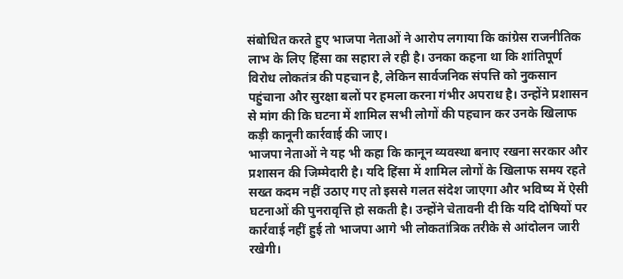संबोधित करते हुए भाजपा नेताओं ने आरोप लगाया कि कांग्रेस राजनीतिक लाभ के लिए हिंसा का सहारा ले रही है। उनका कहना था कि शांतिपूर्ण विरोध लोकतंत्र की पहचान है, लेकिन सार्वजनिक संपत्ति को नुकसान पहुंचाना और सुरक्षा बलों पर हमला करना गंभीर अपराध है। उन्होंने प्रशासन से मांग की कि घटना में शामिल सभी लोगों की पहचान कर उनके खिलाफ कड़ी कानूनी कार्रवाई की जाए।
भाजपा नेताओं ने यह भी कहा कि कानून व्यवस्था बनाए रखना सरकार और प्रशासन की जिम्मेदारी है। यदि हिंसा में शामिल लोगों के खिलाफ समय रहते सख्त कदम नहीं उठाए गए तो इससे गलत संदेश जाएगा और भविष्य में ऐसी घटनाओं की पुनरावृत्ति हो सकती है। उन्होंने चेतावनी दी कि यदि दोषियों पर कार्रवाई नहीं हुई तो भाजपा आगे भी लोकतांत्रिक तरीके से आंदोलन जारी रखेगी।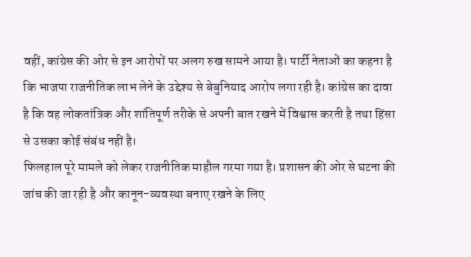वहीं, कांग्रेस की ओर से इन आरोपों पर अलग रुख सामने आया है। पार्टी नेताओं का कहना है कि भाजपा राजनीतिक लाभ लेने के उद्देश्य से बेबुनियाद आरोप लगा रही है। कांग्रेस का दावा है कि वह लोकतांत्रिक और शांतिपूर्ण तरीके से अपनी बात रखने में विश्वास करती है तथा हिंसा से उसका कोई संबंध नहीं है।
फिलहाल पूरे मामले को लेकर राजनीतिक माहौल गरमा गया है। प्रशासन की ओर से घटना की जांच की जा रही है और कानून-व्यवस्था बनाए रखने के लिए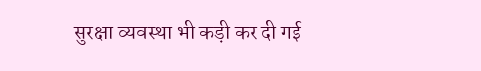सुरक्षा व्यवस्था भी कड़ी कर दी गई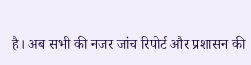है। अब सभी की नजर जांच रिपोर्ट और प्रशासन की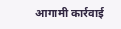आगामी कार्रवाई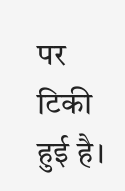पर टिकी हुई है।